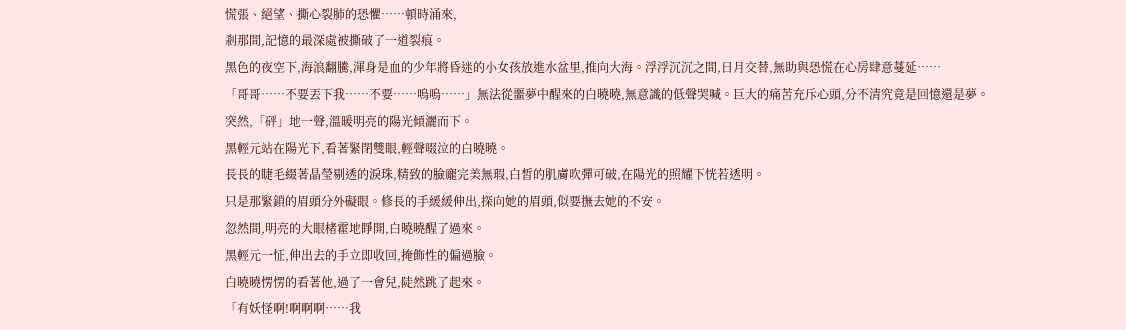慌張、絕望、撕心裂肺的恐懼……頓時涌來,
剎那間,記憶的最深處被撕破了一道裂痕。
黑色的夜空下,海浪翻騰,渾身是血的少年將昏迷的小女孩放進水盆里,推向大海。浮浮沉沉之間,日月交替,無助與恐慌在心房肆意蔓延……
「哥哥……不要丟下我……不要……嗚嗚……」無法從噩夢中醒來的白曉曉,無意識的低聲哭喊。巨大的痛苦充斥心頭,分不清究竟是回憶還是夢。
突然,「砰」地一聲,溫暖明亮的陽光傾灑而下。
黑輕元站在陽光下,看著緊閉雙眼,輕聲啜泣的白曉曉。
長長的睫毛綴著晶瑩剔透的淚珠,精致的臉龐完美無瑕,白皙的肌膚吹彈可破,在陽光的照耀下恍若透明。
只是那緊鎖的眉頭分外礙眼。修長的手緩緩伸出,探向她的眉頭,似要撫去她的不安。
忽然間,明亮的大眼楮霍地睜開,白曉曉醒了過來。
黑輕元一怔,伸出去的手立即收回,掩飾性的偏過臉。
白曉曉愣愣的看著他,過了一會兒,陡然跳了起來。
「有妖怪啊!啊啊啊……我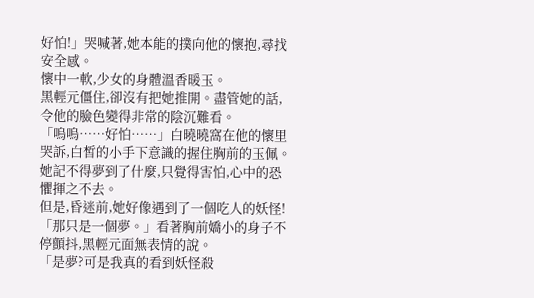好怕!」哭喊著,她本能的撲向他的懷抱,尋找安全感。
懷中一軟,少女的身體溫香暖玉。
黑輕元僵住,卻沒有把她推開。盡管她的話,令他的臉色變得非常的陰沉難看。
「嗚嗚……好怕……」白曉曉窩在他的懷里哭訴,白皙的小手下意識的握住胸前的玉佩。
她記不得夢到了什麼,只覺得害怕,心中的恐懼揮之不去。
但是,昏迷前,她好像遇到了一個吃人的妖怪!
「那只是一個夢。」看著胸前嬌小的身子不停顫抖,黑輕元面無表情的說。
「是夢?可是我真的看到妖怪殺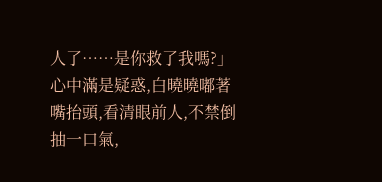人了……是你救了我嗎?」心中滿是疑惑,白曉曉嘟著嘴抬頭,看清眼前人,不禁倒抽一口氣,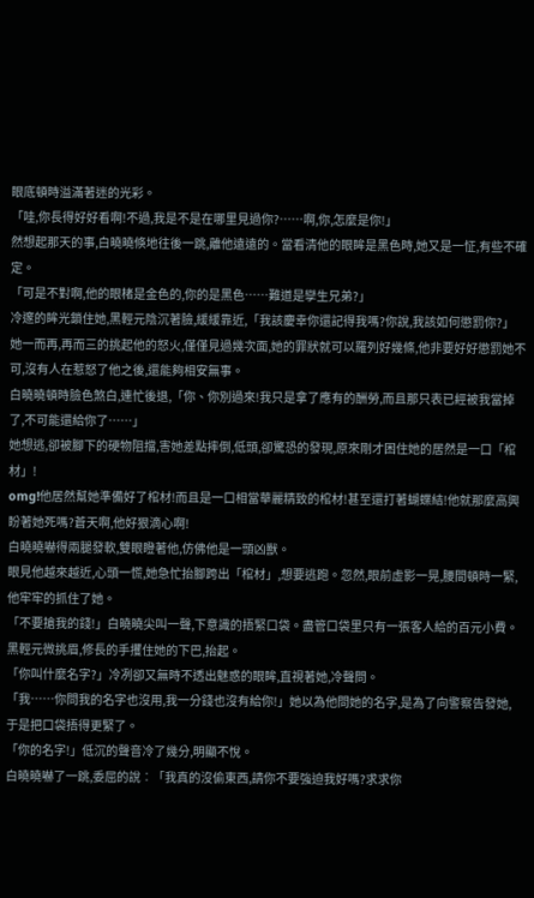眼底頓時溢滿著迷的光彩。
「哇,你長得好好看啊!不過,我是不是在哪里見過你?……啊,你,怎麼是你!」
然想起那天的事,白曉曉倏地往後一跳,離他遠遠的。當看清他的眼眸是黑色時,她又是一怔,有些不確定。
「可是不對啊,他的眼楮是金色的,你的是黑色……難道是孿生兄弟?」
冷邃的眸光鎖住她,黑輕元陰沉著臉,緩緩靠近,「我該慶幸你還記得我嗎?你說,我該如何懲罰你?」
她一而再,再而三的挑起他的怒火,僅僅見過幾次面,她的罪狀就可以羅列好幾條,他非要好好懲罰她不可,沒有人在惹怒了他之後,還能夠相安無事。
白曉曉頓時臉色煞白,連忙後退,「你、你別過來!我只是拿了應有的酬勞,而且那只表已經被我當掉了,不可能還給你了……」
她想逃,卻被腳下的硬物阻擋,害她差點摔倒,低頭,卻驚恐的發現,原來剛才困住她的居然是一口「棺材」!
omg!他居然幫她準備好了棺材!而且是一口相當華麗精致的棺材!甚至還打著蝴蝶結!他就那麼高興盼著她死嗎?蒼天啊,他好狠滴心啊!
白曉曉嚇得兩腿發軟,雙眼瞪著他,仿佛他是一頭凶獸。
眼見他越來越近,心頭一慌,她急忙抬腳跨出「棺材」,想要逃跑。忽然,眼前虛影一晃,腰間頓時一緊,他牢牢的抓住了她。
「不要搶我的錢!」白曉曉尖叫一聲,下意識的捂緊口袋。盡管口袋里只有一張客人給的百元小費。
黑輕元微挑眉,修長的手攫住她的下巴,抬起。
「你叫什麼名字?」冷冽卻又無時不透出魅惑的眼眸,直視著她,冷聲問。
「我……你問我的名字也沒用,我一分錢也沒有給你!」她以為他問她的名字,是為了向警察告發她,于是把口袋捂得更緊了。
「你的名字!」低沉的聲音冷了幾分,明顯不悅。
白曉曉嚇了一跳,委屈的說︰「我真的沒偷東西,請你不要強迫我好嗎?求求你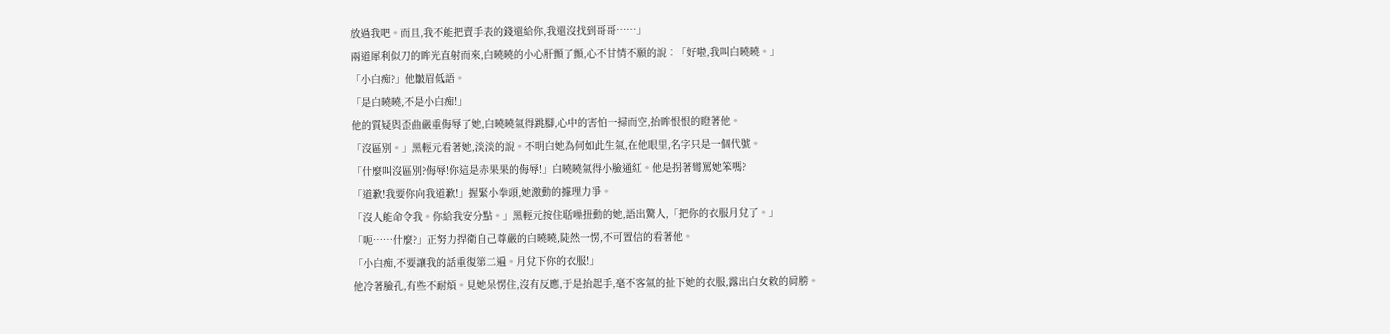放過我吧。而且,我不能把賣手表的錢還給你,我還沒找到哥哥……」
兩道犀利似刀的眸光直射而來,白曉曉的小心肝顫了顫,心不甘情不願的說︰「好啦,我叫白曉曉。」
「小白痴?」他皺眉低語。
「是白曉曉,不是小白痴!」
他的質疑與歪曲嚴重侮辱了她,白曉曉氣得跳腳,心中的害怕一掃而空,抬眸恨恨的瞪著他。
「沒區別。」黑輕元看著她,淡淡的說。不明白她為何如此生氣,在他眼里,名字只是一個代號。
「什麼叫沒區別?侮辱!你這是赤果果的侮辱!」白曉曉氣得小臉通紅。他是拐著彎罵她笨嗎?
「道歉!我要你向我道歉!」握緊小拳頭,她激動的據理力爭。
「沒人能命令我。你給我安分點。」黑輕元按住聒噪扭動的她,語出驚人,「把你的衣服月兌了。」
「呃……什麼?」正努力捍衛自己尊嚴的白曉曉,陡然一愣,不可置信的看著他。
「小白痴,不要讓我的話重復第二遍。月兌下你的衣服!」
他冷著臉孔,有些不耐煩。見她呆愣住,沒有反應,于是抬起手,毫不客氣的扯下她的衣服,露出白女敕的肩膀。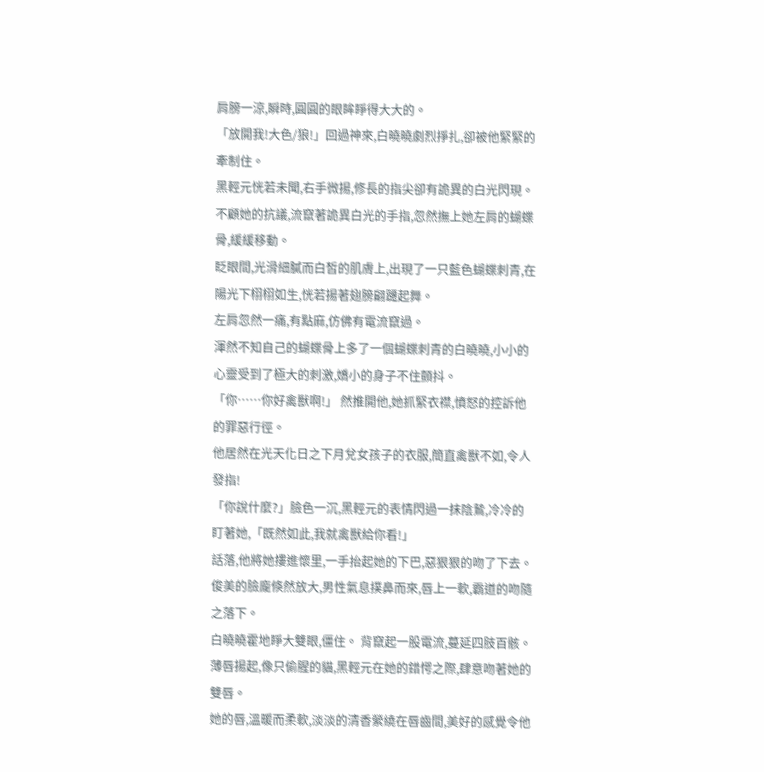肩膀一涼,瞬時,圓圓的眼眸睜得大大的。
「放開我!大色/狼!」回過神來,白曉曉劇烈掙扎,卻被他緊緊的牽制住。
黑輕元恍若未聞,右手微揚,修長的指尖卻有詭異的白光閃現。
不顧她的抗議,流竄著詭異白光的手指,忽然撫上她左肩的蝴蝶骨,緩緩移動。
眨眼間,光滑細膩而白皙的肌膚上,出現了一只藍色蝴蝶刺青,在陽光下栩栩如生,恍若揚著翅膀翩躚起舞。
左肩忽然一痛,有點麻,仿佛有電流竄過。
渾然不知自己的蝴蝶骨上多了一個蝴蝶刺青的白曉曉,小小的心靈受到了極大的刺激,嬌小的身子不住顫抖。
「你……你好禽獸啊!」 然推開他,她抓緊衣襟,憤怒的控訴他的罪惡行徑。
他居然在光天化日之下月兌女孩子的衣服,簡直禽獸不如,令人發指!
「你說什麼?」臉色一沉,黑輕元的表情閃過一抹陰鷙,冷冷的盯著她,「既然如此,我就禽獸給你看!」
話落,他將她摟進懷里,一手抬起她的下巴,惡狠狠的吻了下去。
俊美的臉龐倏然放大,男性氣息撲鼻而來,唇上一軟,霸道的吻隨之落下。
白曉曉霍地睜大雙眼,僵住。 背竄起一股電流,蔓延四肢百骸。
薄唇揚起,像只偷腥的貓,黑輕元在她的錯愕之際,肆意吻著她的雙唇。
她的唇,溫暖而柔軟,淡淡的清香縈繞在唇齒間,美好的感覺令他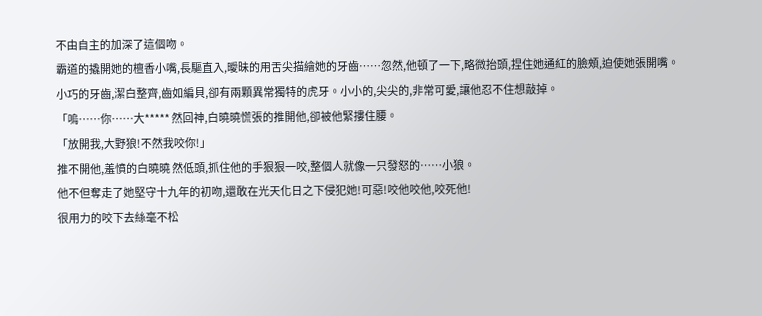不由自主的加深了這個吻。
霸道的撬開她的檀香小嘴,長驅直入,曖昧的用舌尖描繪她的牙齒……忽然,他頓了一下,略微抬頭,捏住她通紅的臉頰,迫使她張開嘴。
小巧的牙齒,潔白整齊,齒如編貝,卻有兩顆異常獨特的虎牙。小小的,尖尖的,非常可愛,讓他忍不住想敲掉。
「嗚……你……大***** 然回神,白曉曉慌張的推開他,卻被他緊摟住腰。
「放開我,大野狼!不然我咬你!」
推不開他,羞憤的白曉曉 然低頭,抓住他的手狠狠一咬,整個人就像一只發怒的……小狼。
他不但奪走了她堅守十九年的初吻,還敢在光天化日之下侵犯她!可惡!咬他咬他,咬死他!
很用力的咬下去絲毫不松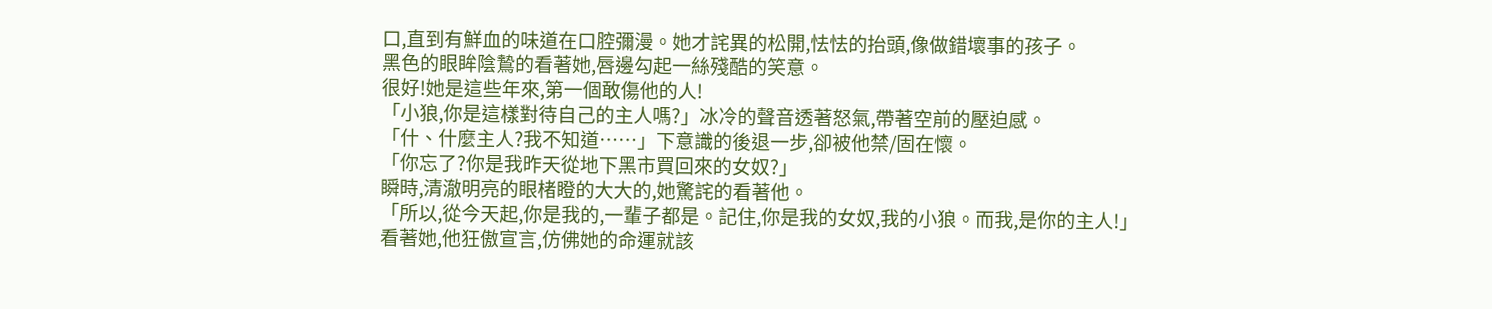口,直到有鮮血的味道在口腔彌漫。她才詫異的松開,怯怯的抬頭,像做錯壞事的孩子。
黑色的眼眸陰鷙的看著她,唇邊勾起一絲殘酷的笑意。
很好!她是這些年來,第一個敢傷他的人!
「小狼,你是這樣對待自己的主人嗎?」冰冷的聲音透著怒氣,帶著空前的壓迫感。
「什、什麼主人?我不知道……」下意識的後退一步,卻被他禁/固在懷。
「你忘了?你是我昨天從地下黑市買回來的女奴?」
瞬時,清澈明亮的眼楮瞪的大大的,她驚詫的看著他。
「所以,從今天起,你是我的,一輩子都是。記住,你是我的女奴,我的小狼。而我,是你的主人!」
看著她,他狂傲宣言,仿佛她的命運就該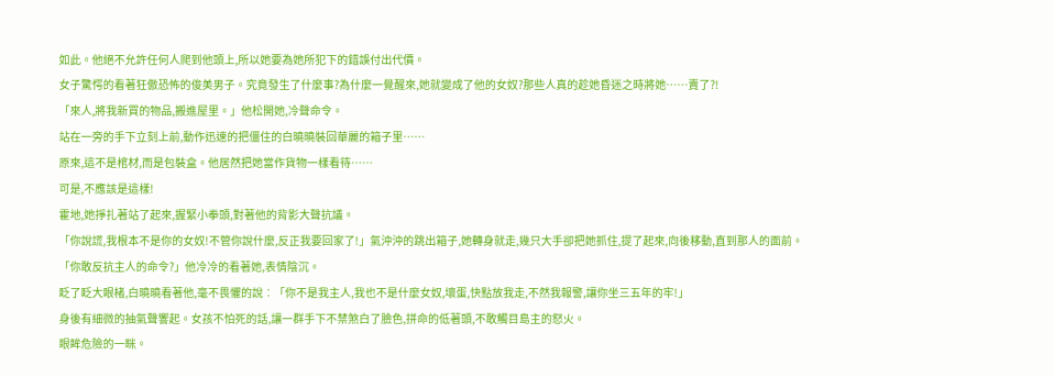如此。他絕不允許任何人爬到他頭上,所以她要為她所犯下的錯誤付出代價。
女子驚愕的看著狂傲恐怖的俊美男子。究竟發生了什麼事?為什麼一覺醒來,她就變成了他的女奴?那些人真的趁她昏迷之時將她……賣了?!
「來人,將我新買的物品,搬進屋里。」他松開她,冷聲命令。
站在一旁的手下立刻上前,動作迅速的把僵住的白曉曉裝回華麗的箱子里……
原來,這不是棺材,而是包裝盒。他居然把她當作貨物一樣看待……
可是,不應該是這樣!
霍地,她掙扎著站了起來,握緊小拳頭,對著他的背影大聲抗議。
「你說謊,我根本不是你的女奴!不管你說什麼,反正我要回家了!」氣沖沖的跳出箱子,她轉身就走,幾只大手卻把她抓住,提了起來,向後移動,直到那人的面前。
「你敢反抗主人的命令?」他冷冷的看著她,表情陰沉。
眨了眨大眼楮,白曉曉看著他,毫不畏懼的說︰「你不是我主人,我也不是什麼女奴,壞蛋,快點放我走,不然我報警,讓你坐三五年的牢!」
身後有細微的抽氣聲響起。女孩不怕死的話,讓一群手下不禁煞白了臉色,拼命的低著頭,不敢觸目島主的怒火。
眼眸危險的一眯。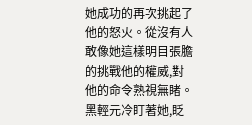她成功的再次挑起了他的怒火。從沒有人敢像她這樣明目張膽的挑戰他的權威,對他的命令熟視無睹。
黑輕元冷盯著她,眨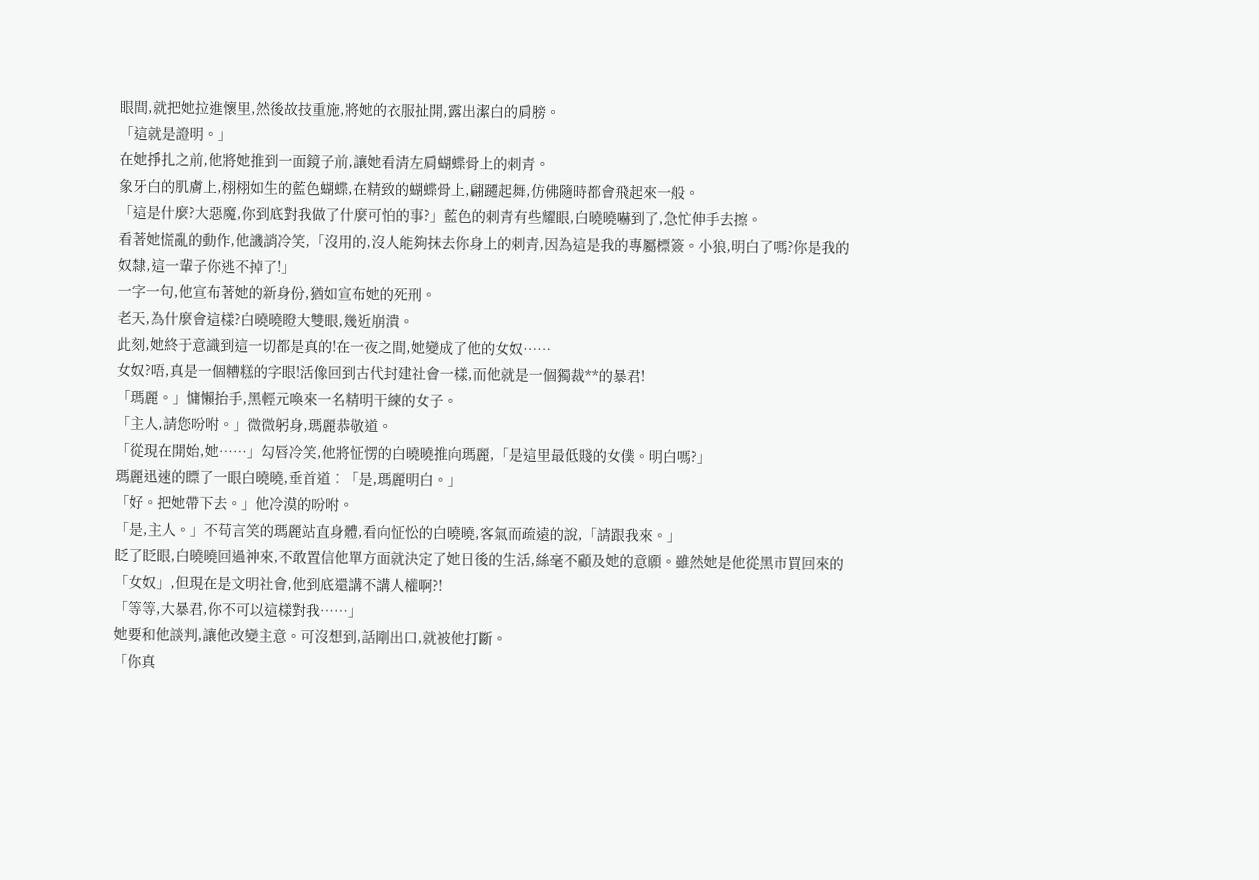眼間,就把她拉進懷里,然後故技重施,將她的衣服扯開,露出潔白的肩膀。
「這就是證明。」
在她掙扎之前,他將她推到一面鏡子前,讓她看清左肩蝴蝶骨上的刺青。
象牙白的肌膚上,栩栩如生的藍色蝴蝶,在精致的蝴蝶骨上,翩躚起舞,仿佛隨時都會飛起來一般。
「這是什麼?大惡魔,你到底對我做了什麼可怕的事?」藍色的刺青有些耀眼,白曉曉嚇到了,急忙伸手去擦。
看著她慌亂的動作,他譏誚冷笑,「沒用的,沒人能夠抹去你身上的刺青,因為這是我的專屬標簽。小狼,明白了嗎?你是我的奴隸,這一輩子你逃不掉了!」
一字一句,他宣布著她的新身份,猶如宣布她的死刑。
老天,為什麼會這樣?白曉曉瞪大雙眼,幾近崩潰。
此刻,她終于意識到這一切都是真的!在一夜之間,她變成了他的女奴……
女奴?唔,真是一個糟糕的字眼!活像回到古代封建社會一樣,而他就是一個獨裁**的暴君!
「瑪麗。」慵懶抬手,黑輕元喚來一名精明干練的女子。
「主人,請您吩咐。」微微躬身,瑪麗恭敬道。
「從現在開始,她……」勾唇冷笑,他將怔愣的白曉曉推向瑪麗,「是這里最低賤的女僕。明白嗎?」
瑪麗迅速的瞟了一眼白曉曉,垂首道︰「是,瑪麗明白。」
「好。把她帶下去。」他冷漠的吩咐。
「是,主人。」不苟言笑的瑪麗站直身體,看向怔忪的白曉曉,客氣而疏遠的說,「請跟我來。」
眨了眨眼,白曉曉回過神來,不敢置信他單方面就決定了她日後的生活,絲毫不顧及她的意願。雖然她是他從黑市買回來的「女奴」,但現在是文明社會,他到底還講不講人權啊?!
「等等,大暴君,你不可以這樣對我……」
她要和他談判,讓他改變主意。可沒想到,話剛出口,就被他打斷。
「你真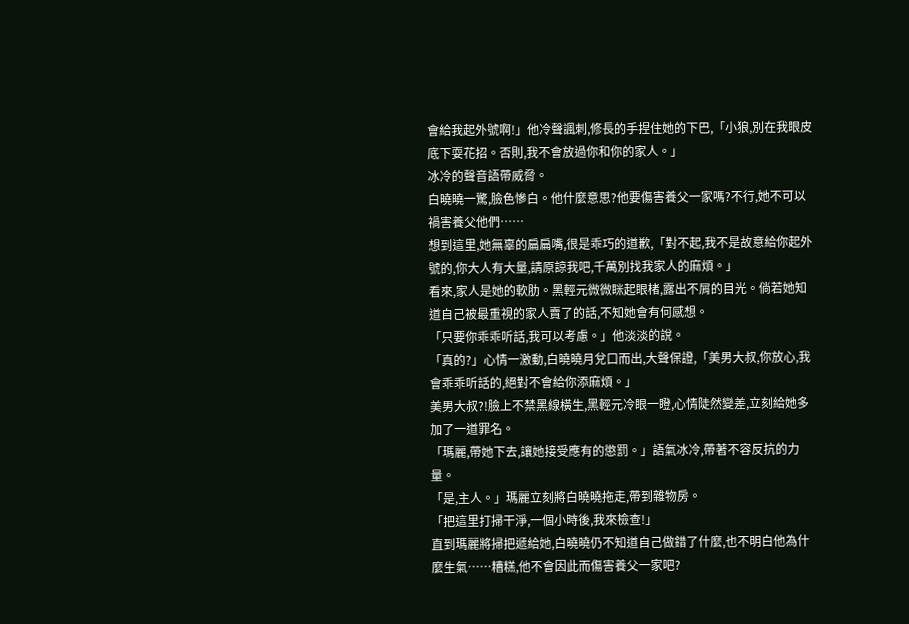會給我起外號啊!」他冷聲諷刺,修長的手捏住她的下巴,「小狼,別在我眼皮底下耍花招。否則,我不會放過你和你的家人。」
冰冷的聲音語帶威脅。
白曉曉一驚,臉色慘白。他什麼意思?他要傷害養父一家嗎?不行,她不可以禍害養父他們……
想到這里,她無辜的扁扁嘴,很是乖巧的道歉,「對不起,我不是故意給你起外號的,你大人有大量,請原諒我吧,千萬別找我家人的麻煩。」
看來,家人是她的軟肋。黑輕元微微眯起眼楮,露出不屑的目光。倘若她知道自己被最重視的家人賣了的話,不知她會有何感想。
「只要你乖乖听話,我可以考慮。」他淡淡的說。
「真的?」心情一激動,白曉曉月兌口而出,大聲保證,「美男大叔,你放心,我會乖乖听話的,絕對不會給你添麻煩。」
美男大叔?!臉上不禁黑線橫生,黑輕元冷眼一瞪,心情陡然變差,立刻給她多加了一道罪名。
「瑪麗,帶她下去,讓她接受應有的懲罰。」語氣冰冷,帶著不容反抗的力量。
「是,主人。」瑪麗立刻將白曉曉拖走,帶到雜物房。
「把這里打掃干淨,一個小時後,我來檢查!」
直到瑪麗將掃把遞給她,白曉曉仍不知道自己做錯了什麼,也不明白他為什麼生氣……糟糕,他不會因此而傷害養父一家吧?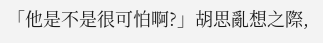「他是不是很可怕啊?」胡思亂想之際,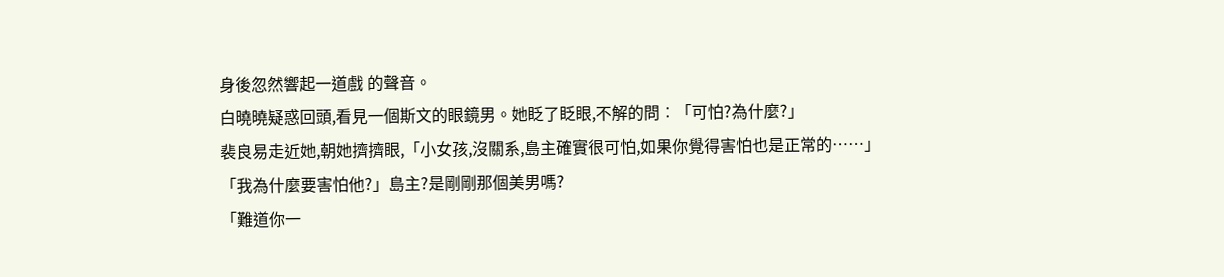身後忽然響起一道戲 的聲音。
白曉曉疑惑回頭,看見一個斯文的眼鏡男。她眨了眨眼,不解的問︰「可怕?為什麼?」
裴良易走近她,朝她擠擠眼,「小女孩,沒關系,島主確實很可怕,如果你覺得害怕也是正常的……」
「我為什麼要害怕他?」島主?是剛剛那個美男嗎?
「難道你一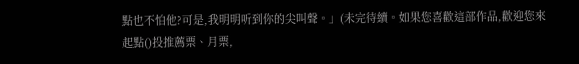點也不怕他?可是,我明明听到你的尖叫聲。」(未完待續。如果您喜歡這部作品,歡迎您來起點()投推薦票、月票,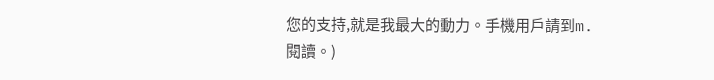您的支持,就是我最大的動力。手機用戶請到m.閱讀。)